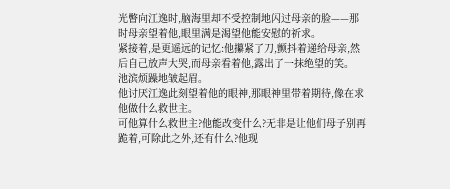光瞥向江逸时,脑海里却不受控制地闪过母亲的脸——那时母亲望着他,眼里满是渴望他能安慰的祈求。
紧接着,是更遥远的记忆:他攥紧了刀,颤抖着递给母亲,然后自己放声大哭,而母亲看着他,露出了一抹绝望的笑。
池滨烦躁地皱起眉。
他讨厌江逸此刻望着他的眼神,那眼神里带着期待,像在求他做什么救世主。
可他算什么救世主?他能改变什么?无非是让他们母子别再跪着,可除此之外,还有什么?他现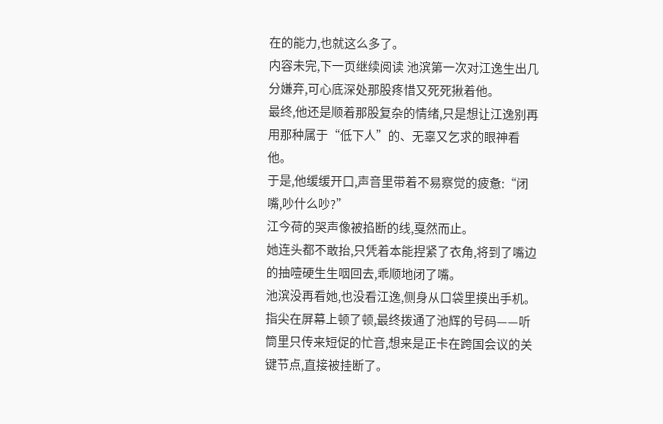在的能力,也就这么多了。
内容未完,下一页继续阅读 池滨第一次对江逸生出几分嫌弃,可心底深处那股疼惜又死死揪着他。
最终,他还是顺着那股复杂的情绪,只是想让江逸别再用那种属于“低下人”的、无辜又乞求的眼神看他。
于是,他缓缓开口,声音里带着不易察觉的疲惫:“闭嘴,吵什么吵?”
江今荷的哭声像被掐断的线,戛然而止。
她连头都不敢抬,只凭着本能捏紧了衣角,将到了嘴边的抽噎硬生生咽回去,乖顺地闭了嘴。
池滨没再看她,也没看江逸,侧身从口袋里摸出手机。
指尖在屏幕上顿了顿,最终拨通了池辉的号码——听筒里只传来短促的忙音,想来是正卡在跨国会议的关键节点,直接被挂断了。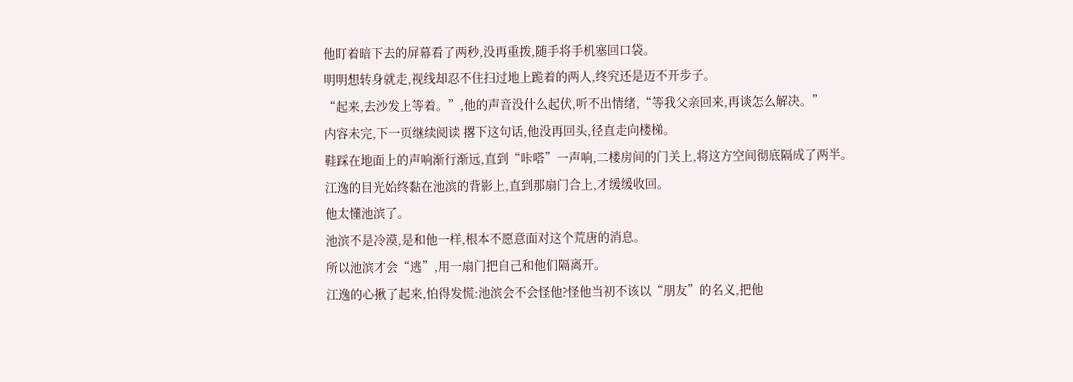他盯着暗下去的屏幕看了两秒,没再重拨,随手将手机塞回口袋。
明明想转身就走,视线却忍不住扫过地上跪着的两人,终究还是迈不开步子。
“起来,去沙发上等着。”,他的声音没什么起伏,听不出情绪,“等我父亲回来,再谈怎么解决。”
内容未完,下一页继续阅读 撂下这句话,他没再回头,径直走向楼梯。
鞋踩在地面上的声响渐行渐远,直到“咔嗒”一声响,二楼房间的门关上,将这方空间彻底隔成了两半。
江逸的目光始终黏在池滨的背影上,直到那扇门合上,才缓缓收回。
他太懂池滨了。
池滨不是冷漠,是和他一样,根本不愿意面对这个荒唐的消息。
所以池滨才会“逃”,用一扇门把自己和他们隔离开。
江逸的心揪了起来,怕得发慌:池滨会不会怪他?怪他当初不该以“朋友”的名义,把他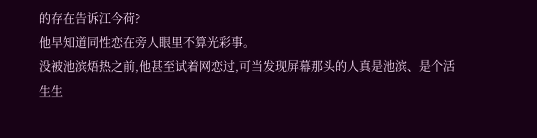的存在告诉江今荷?
他早知道同性恋在旁人眼里不算光彩事。
没被池滨焐热之前,他甚至试着网恋过,可当发现屏幕那头的人真是池滨、是个活生生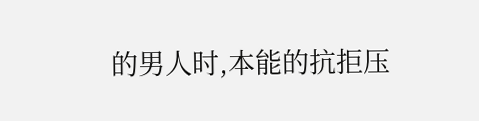的男人时,本能的抗拒压